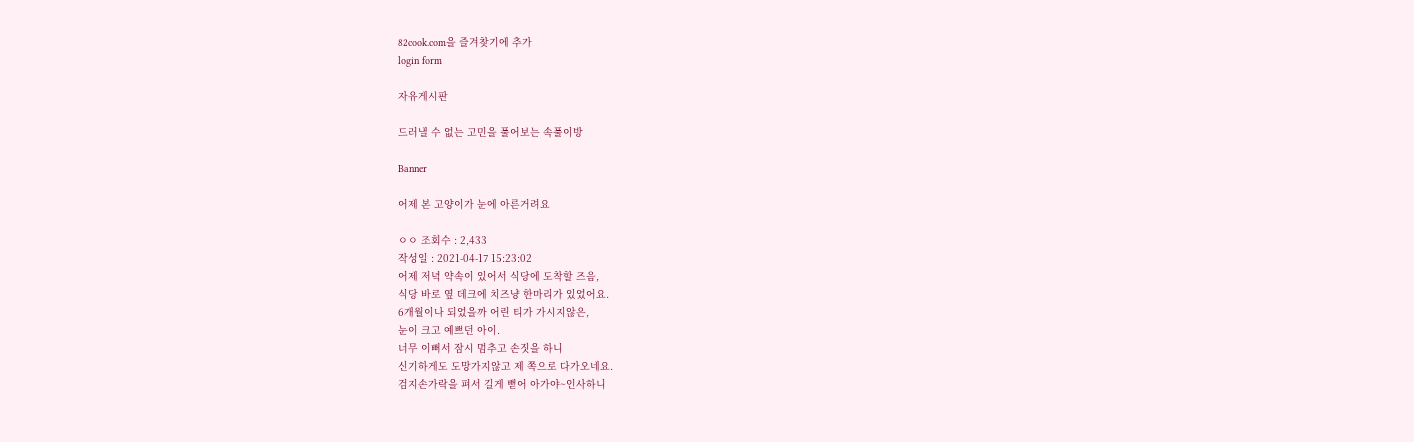82cook.com을 즐겨찾기에 추가
login form

자유게시판

드러낼 수 없는 고민을 풀어보는 속풀이방

Banner

어제 본 고양이가 눈에 아른거려요

ㅇㅇ 조회수 : 2,433
작성일 : 2021-04-17 15:23:02
어제 저녁 약속이 있어서 식당에 도착할 즈음,
식당 바로 옆 데크에 치즈냥 한마리가 있었어요.
6개월이나 되었을까 어린 티가 가시지않은,
눈이 크고 예쁘던 아이.
너무 이뻐서 잠시 멈추고 손짓을 하니
신기하게도 도망가지않고 제 쪽으로 다가오네요.
검지손가락을 펴서 길게 뻗어 아가야~인사하니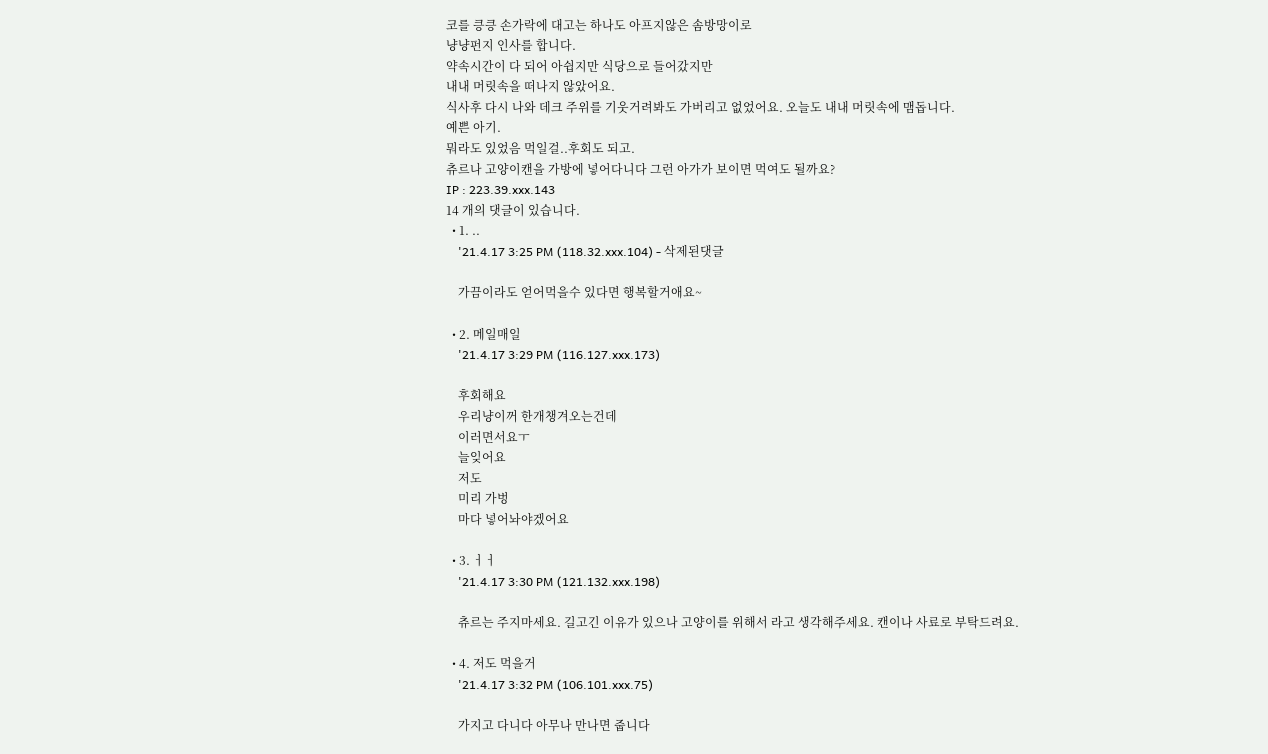코를 킁킁 손가락에 대고는 하나도 아프지않은 솜방망이로
냥냥펀지 인사를 합니다.
약속시간이 다 되어 아쉽지만 식당으로 들어갔지만
내내 머릿속을 떠나지 않았어요.
식사후 다시 나와 데크 주위를 기웃거려봐도 가버리고 없었어요. 오늘도 내내 머릿속에 맴돕니다.
예쁜 아기.
뭐라도 있었음 먹일걸..후회도 되고.
츄르나 고양이캔을 가방에 넣어다니다 그런 아가가 보이면 먹여도 될까요?
IP : 223.39.xxx.143
14 개의 댓글이 있습니다.
  • 1. ..
    '21.4.17 3:25 PM (118.32.xxx.104) - 삭제된댓글

    가끔이라도 얻어먹을수 있다면 행복할거애요~

  • 2. 메일매일
    '21.4.17 3:29 PM (116.127.xxx.173)

    후회해요
    우리냥이꺼 한개챙겨오는건데
    이러면서요ㅜ
    늘잊어요
    저도
    미리 가벙
    마다 넣어놔야겠어요

  • 3. ㅓㅓ
    '21.4.17 3:30 PM (121.132.xxx.198)

    츄르는 주지마세요. 길고긴 이유가 있으나 고양이를 위해서 라고 생각해주세요. 캔이나 사료로 부탁드려요.

  • 4. 저도 먹을거
    '21.4.17 3:32 PM (106.101.xxx.75)

    가지고 다니다 아무나 만나면 줍니다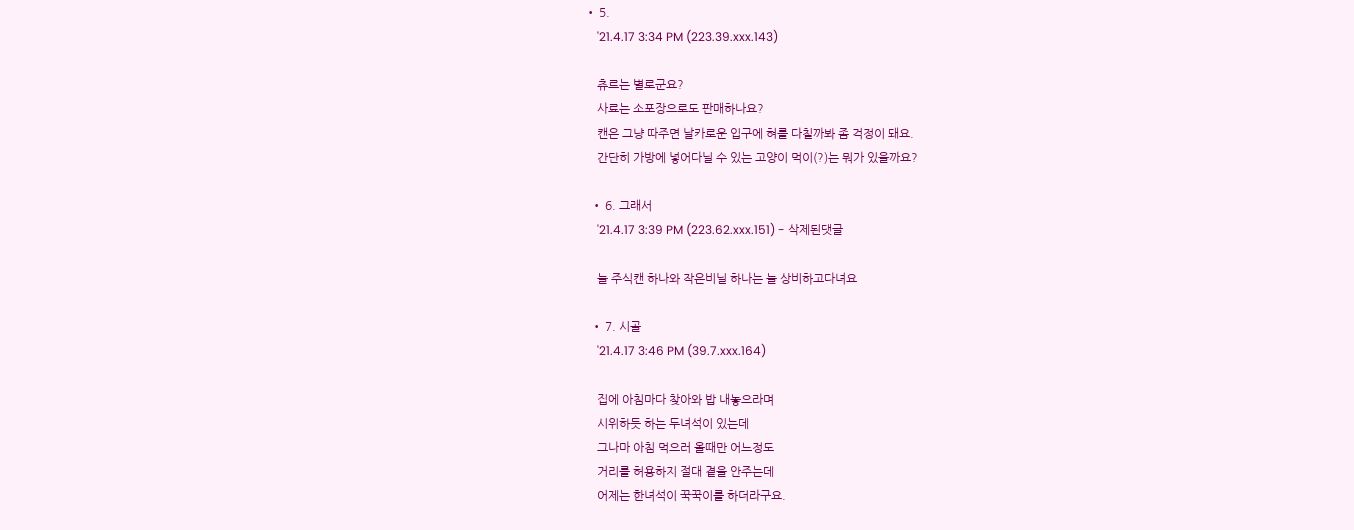• 5.
    '21.4.17 3:34 PM (223.39.xxx.143)

    츄르는 별로군요?
    사료는 소포장으로도 판매하나요?
    캔은 그냥 따주면 날카로운 입구에 혀를 다칠까봐 좀 걱정이 돼요.
    간단히 가방에 넣어다닐 수 있는 고양이 먹이(?)는 뭐가 있을까요?

  • 6. 그래서
    '21.4.17 3:39 PM (223.62.xxx.151) - 삭제된댓글

    늘 주식캔 하나와 작은비닐 하나는 늘 상비하고다녀요

  • 7. 시골
    '21.4.17 3:46 PM (39.7.xxx.164)

    집에 아침마다 찾아와 밥 내놓으라며
    시위하듯 하는 두녀석이 있는데
    그나마 아침 먹으러 올때만 어느정도
    거리를 허용하지 절대 곁을 안주는데
    어제는 한녀석이 꾹꾹이를 하더라구요.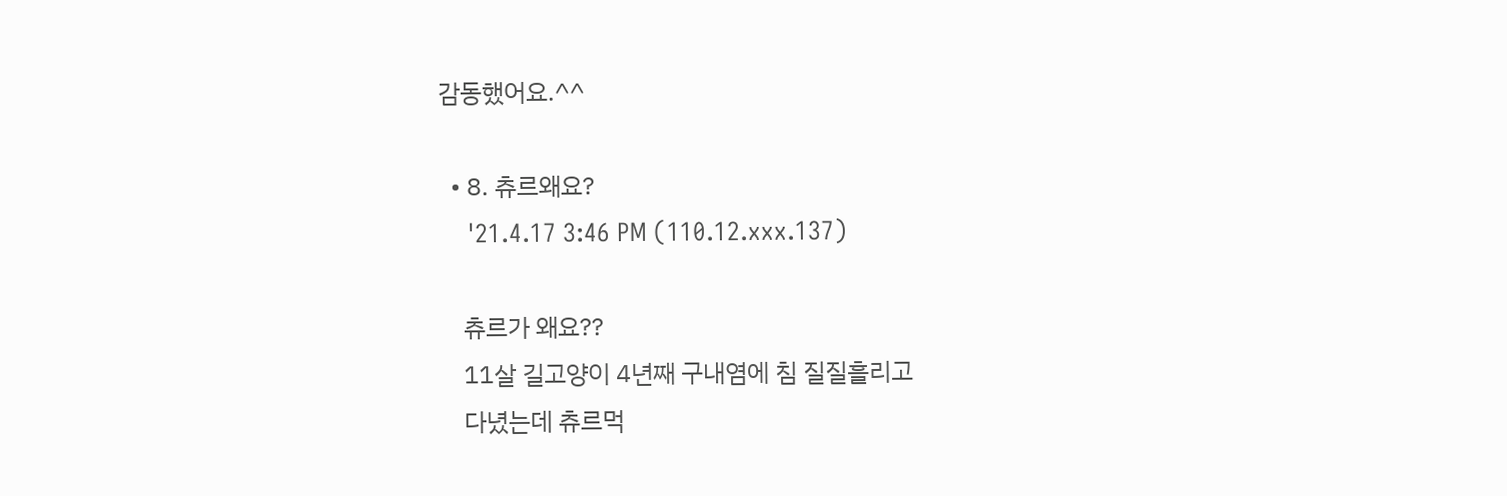감동했어요.^^

  • 8. 츄르왜요?
    '21.4.17 3:46 PM (110.12.xxx.137)

    츄르가 왜요??
    11살 길고양이 4년째 구내염에 침 질질흘리고
    다녔는데 츄르먹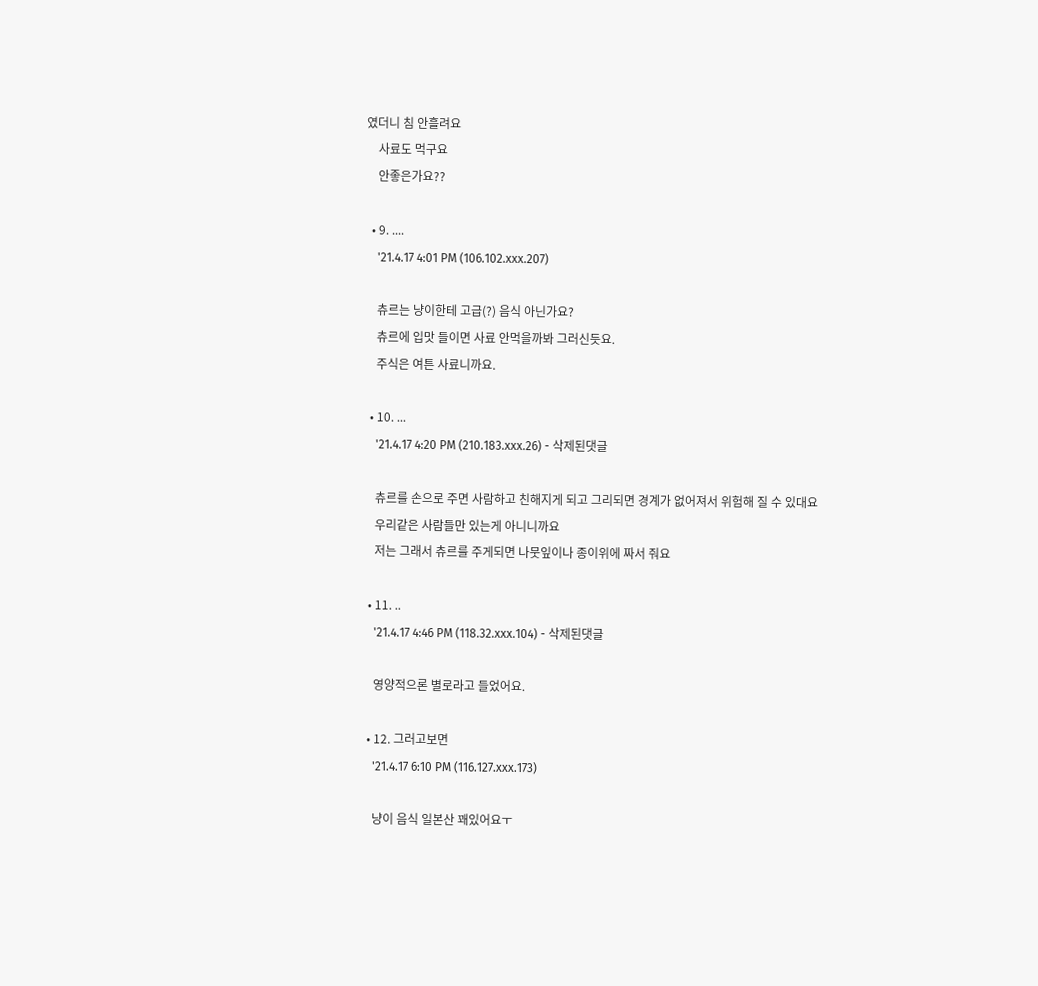였더니 침 안흘려요
    사료도 먹구요
    안좋은가요??

  • 9. ....
    '21.4.17 4:01 PM (106.102.xxx.207)

    츄르는 냥이한테 고급(?) 음식 아닌가요?
    츄르에 입맛 들이면 사료 안먹을까봐 그러신듯요.
    주식은 여튼 사료니까요.

  • 10. ...
    '21.4.17 4:20 PM (210.183.xxx.26) - 삭제된댓글

    츄르를 손으로 주면 사람하고 친해지게 되고 그리되면 경계가 없어져서 위험해 질 수 있대요
    우리같은 사람들만 있는게 아니니까요
    저는 그래서 츄르를 주게되면 나뭇잎이나 종이위에 짜서 줘요

  • 11. ..
    '21.4.17 4:46 PM (118.32.xxx.104) - 삭제된댓글

    영양적으론 별로라고 들었어요.

  • 12. 그러고보면
    '21.4.17 6:10 PM (116.127.xxx.173)

    냥이 음식 일본산 꽤있어요ㅜ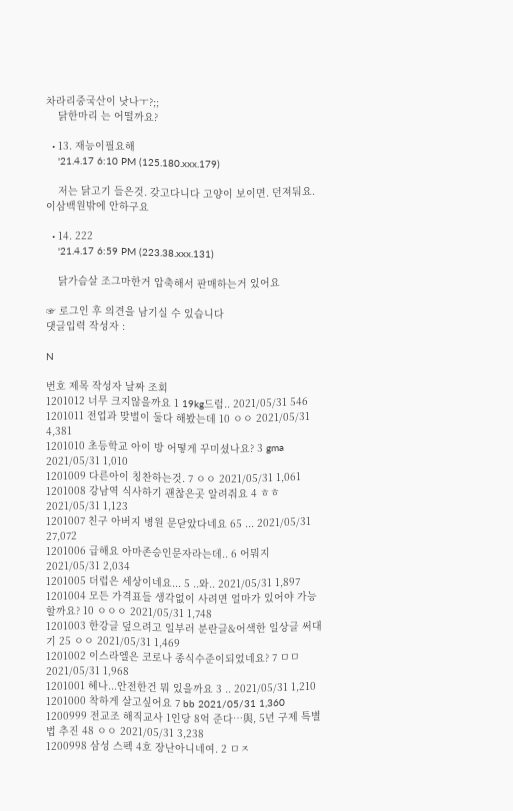차라리중국산이 낫나ㅜ?;;
    닭한마리 는 어떨까요?

  • 13. 재능이필요해
    '21.4.17 6:10 PM (125.180.xxx.179)

    저는 닭고기 들은것. 갖고다니다 고양이 보이면. 던져둬요. 이삼백원밖에 안하구요

  • 14. 222
    '21.4.17 6:59 PM (223.38.xxx.131)

    닭가슴살 조그마한거 압축해서 판매하는거 있어요

☞ 로그인 후 의견을 남기실 수 있습니다
댓글입력 작성자 :

N

번호 제목 작성자 날짜 조회
1201012 너무 크지않을까요 1 19kg드럼.. 2021/05/31 546
1201011 전업과 맞벌이 둘다 해봤는데 10 ㅇㅇ 2021/05/31 4,381
1201010 초등학교 아이 방 어떻게 꾸미셨나요? 3 gma 2021/05/31 1,010
1201009 다른아이 칭찬하는것. 7 ㅇㅇ 2021/05/31 1,061
1201008 강남역 식사하기 괜찮은곳 알려줘요 4 ㅎㅎ 2021/05/31 1,123
1201007 친구 아버지 병원 문닫았다네요 65 ... 2021/05/31 27,072
1201006 급해요 아마존승인문자라는데.. 6 어뭐지 2021/05/31 2,034
1201005 더럽은 세상이네요... 5 ..와.. 2021/05/31 1,897
1201004 모든 가격표들 생각없이 사려면 얼마가 있어야 가능할까요? 10 ㅇㅇㅇ 2021/05/31 1,748
1201003 한강글 덮으려고 일부러 분란글&어색한 일상글 써대기 25 ㅇㅇ 2021/05/31 1,469
1201002 이스라엘은 코로나 종식수준이되었네요? 7 ㅁㅁ 2021/05/31 1,968
1201001 헤나...안전한건 뭐 있을까요 3 .. 2021/05/31 1,210
1201000 착하게 살고싶어요 7 bb 2021/05/31 1,360
1200999 전교조 해직교사 1인당 8억 준다…與, 5년 구제 특별법 추진 48 ㅇㅇ 2021/05/31 3,238
1200998 삼성 스펙 4호 장난아니네여. 2 ㅁㅈ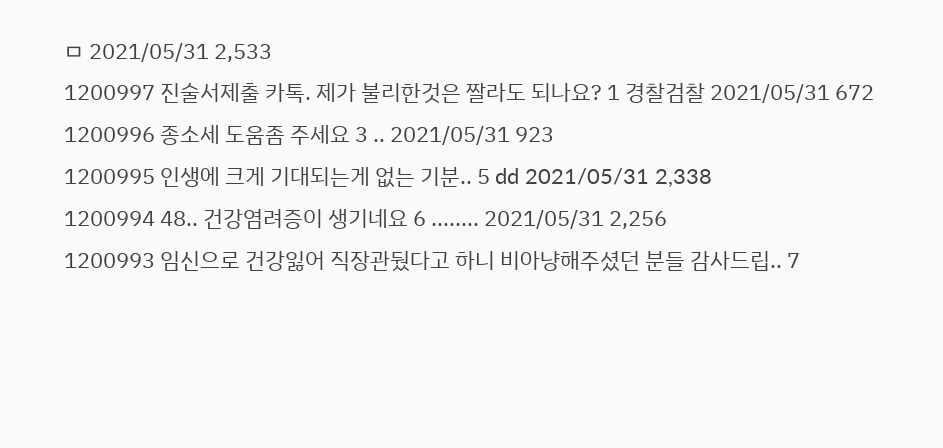ㅁ 2021/05/31 2,533
1200997 진술서제출 카톡. 제가 불리한것은 짤라도 되나요? 1 경찰검찰 2021/05/31 672
1200996 종소세 도움좀 주세요 3 .. 2021/05/31 923
1200995 인생에 크게 기대되는게 없는 기분.. 5 dd 2021/05/31 2,338
1200994 48.. 건강염려증이 생기네요 6 ........ 2021/05/31 2,256
1200993 임신으로 건강잃어 직장관뒀다고 하니 비아냥해주셨던 분들 감사드립.. 7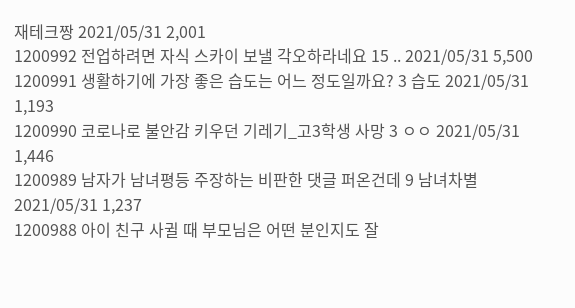재테크짱 2021/05/31 2,001
1200992 전업하려면 자식 스카이 보낼 각오하라네요 15 .. 2021/05/31 5,500
1200991 생활하기에 가장 좋은 습도는 어느 정도일까요? 3 습도 2021/05/31 1,193
1200990 코로나로 불안감 키우던 기레기_고3학생 사망 3 ㅇㅇ 2021/05/31 1,446
1200989 남자가 남녀평등 주장하는 비판한 댓글 퍼온건데 9 남녀차별 2021/05/31 1,237
1200988 아이 친구 사귈 때 부모님은 어떤 분인지도 잘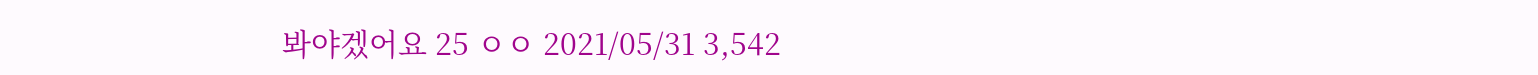봐야겠어요 25 ㅇㅇ 2021/05/31 3,542